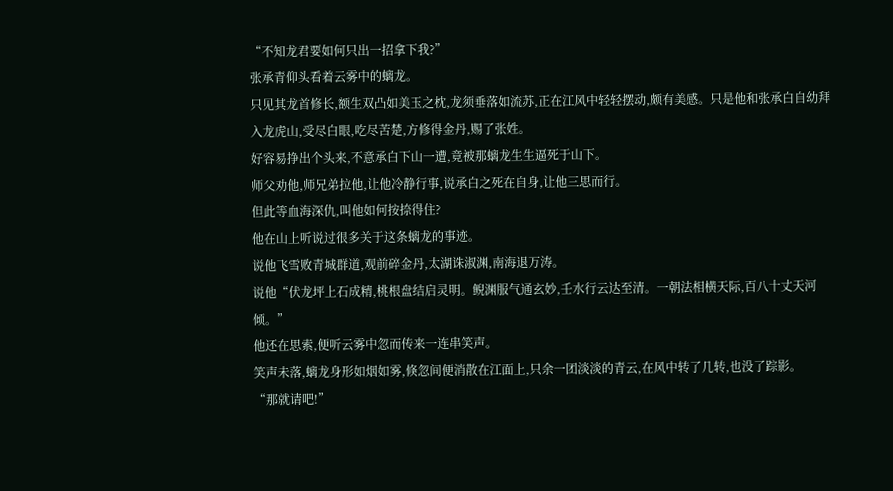“不知龙君要如何只出一招拿下我?”
张承青仰头看着云雾中的螭龙。
只见其龙首修长,额生双凸如美玉之枕,龙须垂落如流苏,正在江风中轻轻摆动,颇有美感。只是他和张承白自幼拜入龙虎山,受尽白眼,吃尽苦楚,方修得金丹,赐了张姓。
好容易挣出个头来,不意承白下山一遭,竟被那螭龙生生逼死于山下。
师父劝他,师兄弟拉他,让他冷静行事,说承白之死在自身,让他三思而行。
但此等血海深仇,叫他如何按捺得住?
他在山上听说过很多关于这条螭龙的事迹。
说他飞雪败青城群道,观前碎金丹,太湖诛淑渊,南海退万涛。
说他“伏龙坪上石成精,桃根盘结启灵明。鲵渊服气通玄妙,壬水行云达至清。一朝法相横天际,百八十丈天河倾。”
他还在思索,便听云雾中忽而传来一连串笑声。
笑声未落,螭龙身形如烟如雾,倏忽间便消散在江面上,只余一团淡淡的青云,在风中转了几转,也没了踪影。
“那就请吧!”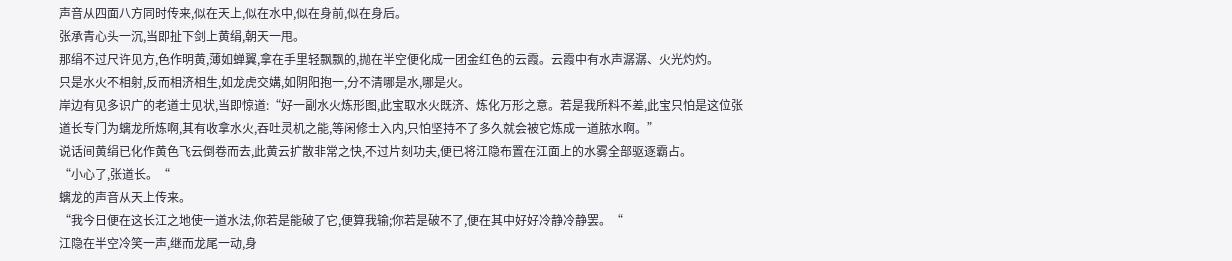声音从四面八方同时传来,似在天上,似在水中,似在身前,似在身后。
张承青心头一沉,当即扯下剑上黄绢,朝天一甩。
那绢不过尺许见方,色作明黄,薄如蝉翼,拿在手里轻飘飘的,抛在半空便化成一团金红色的云霞。云霞中有水声潺潺、火光灼灼。
只是水火不相射,反而相济相生,如龙虎交媾,如阴阳抱一,分不清哪是水,哪是火。
岸边有见多识广的老道士见状,当即惊道:“好一副水火炼形图,此宝取水火既济、炼化万形之意。若是我所料不差,此宝只怕是这位张道长专门为螭龙所炼啊,其有收拿水火,吞吐灵机之能,等闲修士入内,只怕坚持不了多久就会被它炼成一道脓水啊。”
说话间黄绢已化作黄色飞云倒卷而去,此黄云扩散非常之快,不过片刻功夫,便已将江隐布置在江面上的水雾全部驱逐霸占。
“小心了,张道长。“
螭龙的声音从天上传来。
“我今日便在这长江之地使一道水法,你若是能破了它,便算我输;你若是破不了,便在其中好好冷静冷静罢。“
江隐在半空冷笑一声,继而龙尾一动,身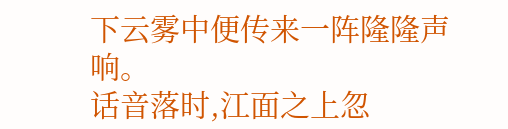下云雾中便传来一阵隆隆声响。
话音落时,江面之上忽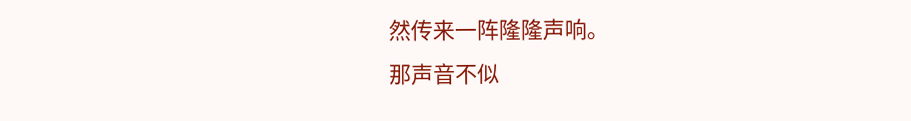然传来一阵隆隆声响。
那声音不似